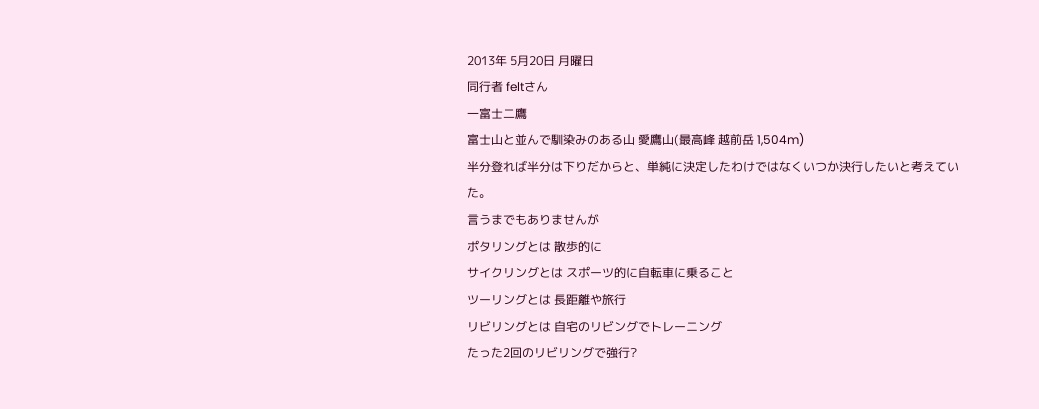2013年 5月20日 月曜日
同行者 feltさん
一富士二鷹
富士山と並んで馴染みのある山 愛鷹山(最高峰 越前岳 1,504m)
半分登れば半分は下りだからと、単純に決定したわけではなくいつか決行したいと考えていた。
言うまでもありませんが
ポタリングとは 散歩的に
サイクリングとは スポーツ的に自転車に乗ること
ツーリングとは 長距離や旅行
リビリングとは 自宅のリビングでトレーニング
たった2回のリビリングで強行?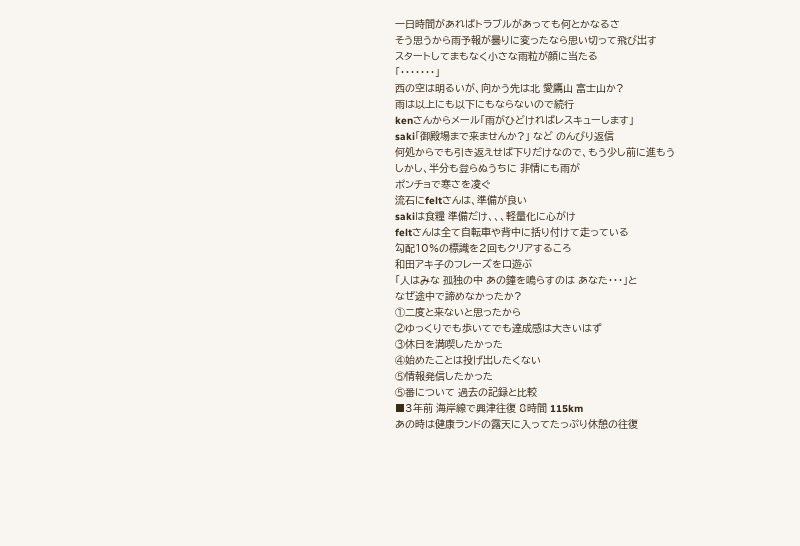一日時間があればトラブルがあっても何とかなるさ
そう思うから雨予報が曇りに変ったなら思い切って飛び出す
スタートしてまもなく小さな雨粒が顔に当たる
「・・・・・・・」
西の空は明るいが、向かう先は北 愛鷹山 富士山か?
雨は以上にも以下にもならないので続行
kenさんからメール「雨がひどければレスキューします」
saki「御殿場まで来ませんか?」 など のんびり返信
何処からでも引き返えせば下りだけなので、もう少し前に進もう
しかし、半分も登らぬうちに 非情にも雨が
ポンチョで寒さを凌ぐ
流石にfeltさんは、準備が良い
sakiは食糧 準備だけ、、、軽量化に心がけ
feltさんは全て自転車や背中に括り付けて走っている
勾配10%の標識を2回もクリアするころ
和田アキ子のフレーズを口遊ぶ
「人はみな 孤独の中 あの鐘を鳴らすのは あなた・・・」と
なぜ途中で諦めなかったか?
①二度と来ないと思ったから
②ゆっくりでも歩いてでも達成感は大きいはず
③休日を満喫したかった
④始めたことは投げ出したくない
⑤情報発信したかった
⑤番について 過去の記録と比較
■3年前 海岸線で興津往復 8時間 115km
あの時は健康ランドの露天に入ってたっぷり休憩の往復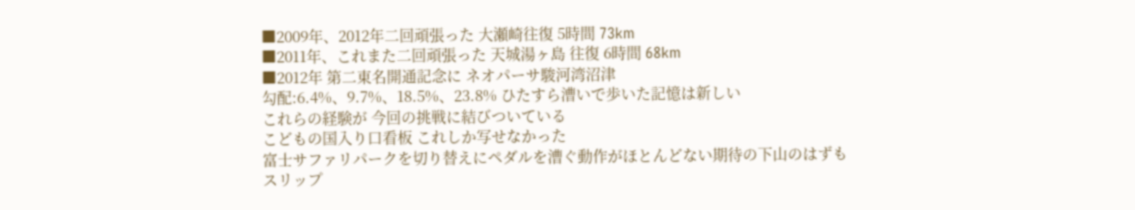■2009年、2012年二回頑張った 大瀬崎往復 5時間 73km
■2011年、これまた二回頑張った 天城湯ヶ島 往復 6時間 68km
■2012年 第二東名開通記念に ネオパーサ駿河湾沼津
勾配:6.4%、9.7%、18.5%、23.8% ひたすら漕いで歩いた記憶は新しい
これらの経験が 今回の挑戦に結びついている
こどもの国入り口看板 これしか写せなかった
富士サファリパークを切り替えにペダルを漕ぐ動作がほとんどない期待の下山のはずも
スリップ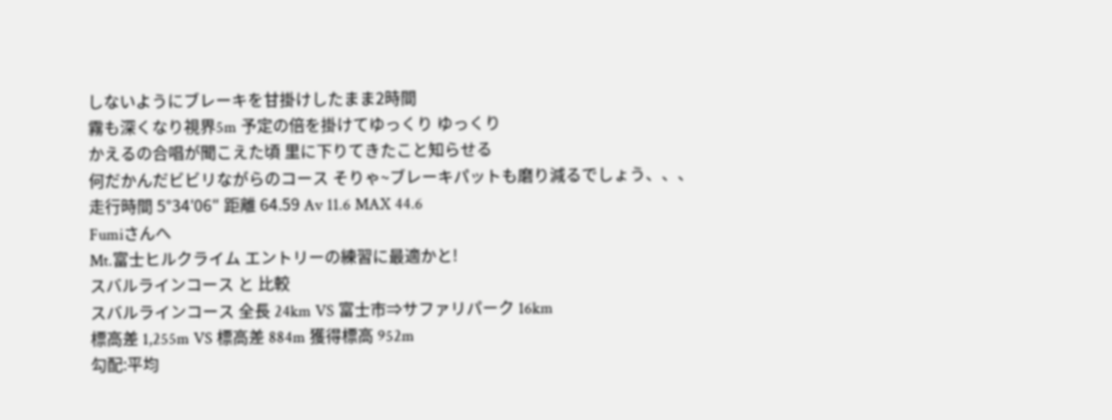しないようにブレーキを甘掛けしたまま2時間
霧も深くなり視界5m 予定の倍を掛けてゆっくり ゆっくり
かえるの合唱が聞こえた頃 里に下りてきたこと知らせる
何だかんだビビリながらのコース そりゃ~ブレーキパットも磨り減るでしょう、、、
走行時間 5°34′06″ 距離 64.59 Av 11.6 MAX 44.6
Fumiさんへ
Mt.富士ヒルクライム エントリーの練習に最適かと!
スバルラインコース と 比較
スバルラインコース 全長 24km VS 富士市⇒サファリパーク 16km
標高差 1,255m VS 標高差 884m 獲得標高 952m
勾配:平均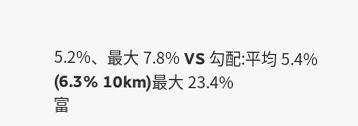5.2%、最大 7.8% VS 勾配:平均 5.4% (6.3% 10km)最大 23.4%
富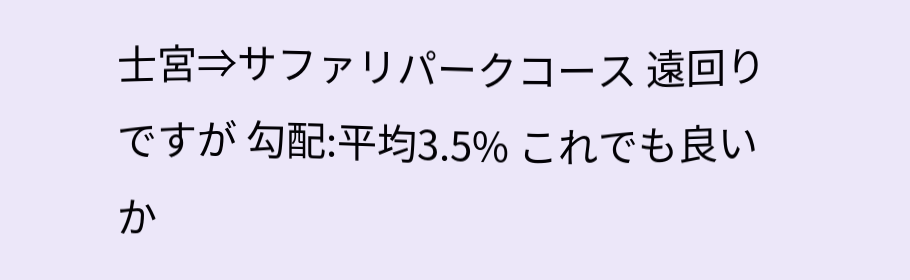士宮⇒サファリパークコース 遠回りですが 勾配:平均3.5% これでも良いか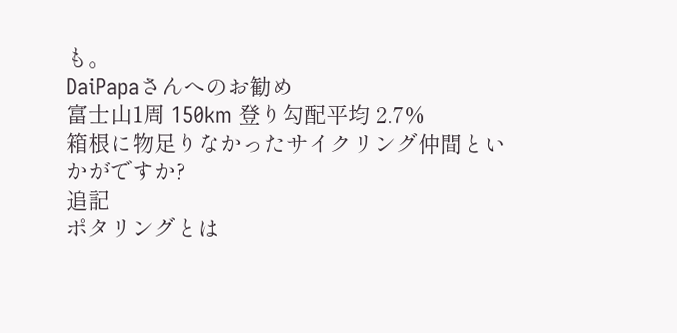も。
DaiPapaさんへのお勧め
富士山1周 150km 登り勾配平均 2.7%
箱根に物足りなかったサイクリング仲間といかがですか?
追記
ポタリングとは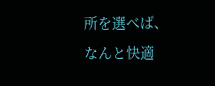所を選べば、なんと快適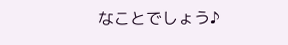なことでしょう♪